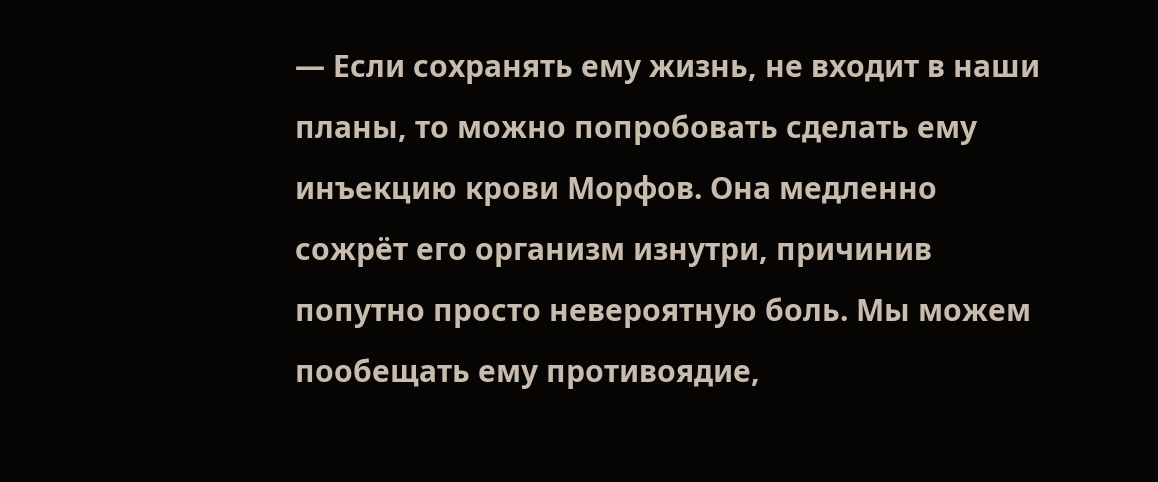— Если сохранять ему жизнь, не входит в наши планы, то можно попробовать сделать ему инъекцию крови Морфов. Она медленно сожрёт его организм изнутри, причинив попутно просто невероятную боль. Мы можем пообещать ему противоядие,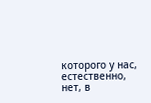которого у нас, естественно, нет, в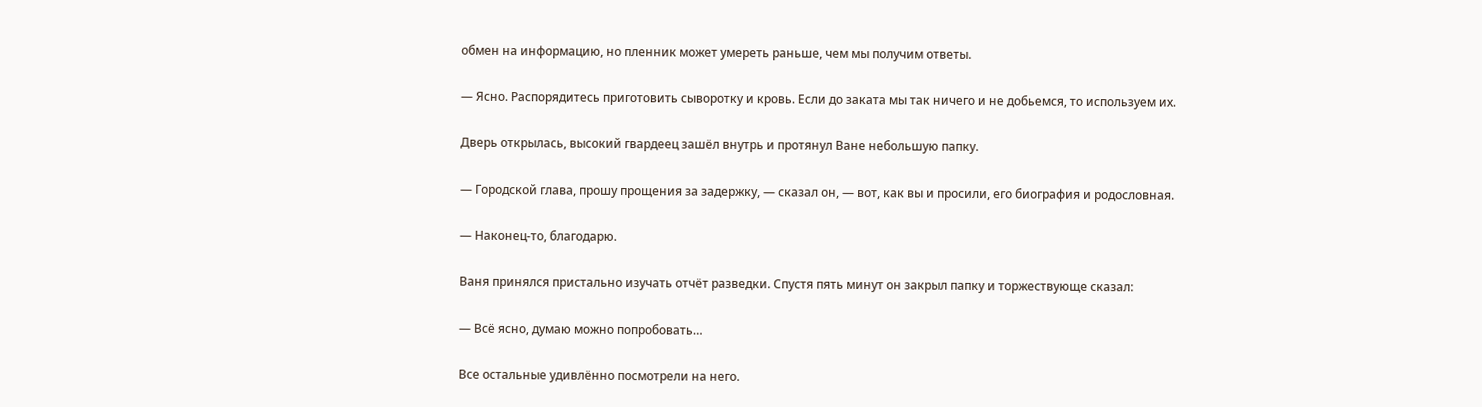обмен на информацию, но пленник может умереть раньше, чем мы получим ответы.

— Ясно. Распорядитесь приготовить сыворотку и кровь. Если до заката мы так ничего и не добьемся, то используем их.

Дверь открылась, высокий гвардеец зашёл внутрь и протянул Ване небольшую папку.

— Городской глава, прошу прощения за задержку, — сказал он, — вот, как вы и просили, его биография и родословная.

— Наконец-то, благодарю.

Ваня принялся пристально изучать отчёт разведки. Спустя пять минут он закрыл папку и торжествующе сказал:

— Всё ясно, думаю можно попробовать…

Все остальные удивлённо посмотрели на него.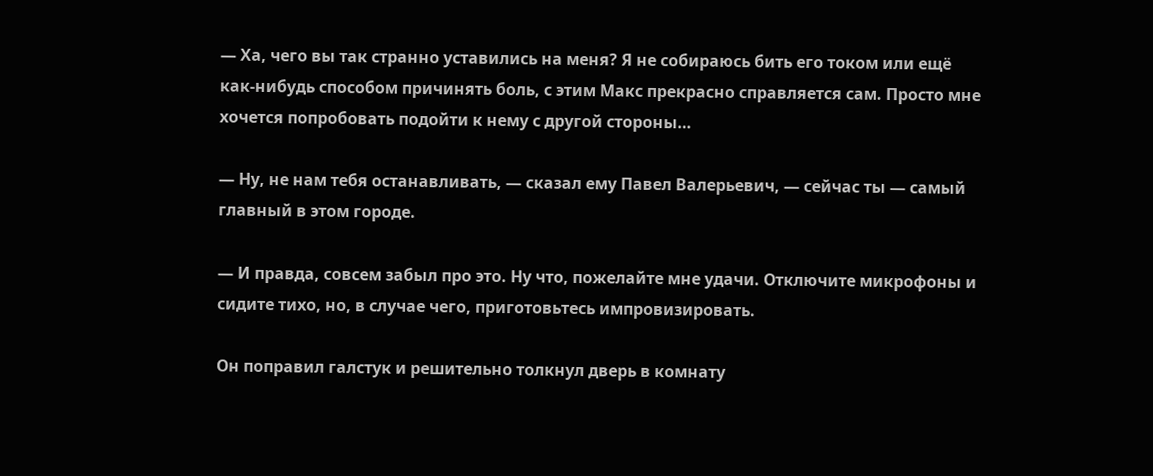— Ха, чего вы так странно уставились на меня? Я не собираюсь бить его током или ещё как-нибудь способом причинять боль, с этим Макс прекрасно справляется сам. Просто мне хочется попробовать подойти к нему с другой стороны…

— Ну, не нам тебя останавливать, — сказал ему Павел Валерьевич, — сейчас ты — самый главный в этом городе.

— И правда, совсем забыл про это. Ну что, пожелайте мне удачи. Отключите микрофоны и сидите тихо, но, в случае чего, приготовьтесь импровизировать.

Он поправил галстук и решительно толкнул дверь в комнату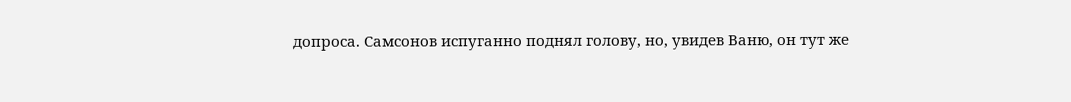допроса. Самсонов испуганно поднял голову, но, увидев Ваню, он тут же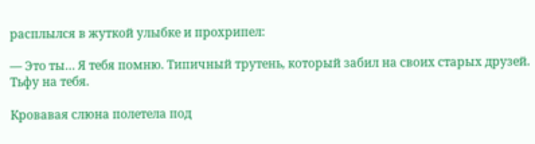расплылся в жуткой улыбке и прохрипел:

— Это ты… Я тебя помню. Типичный трутень, который забил на своих старых друзей. Тьфу на тебя.

Кровавая слюна полетела под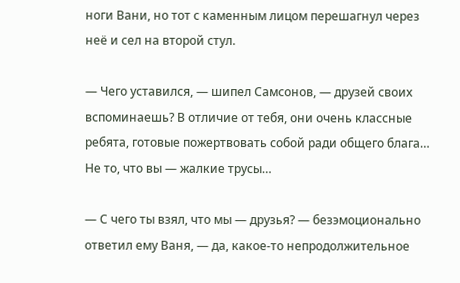ноги Вани, но тот с каменным лицом перешагнул через неё и сел на второй стул.

— Чего уставился, — шипел Самсонов, — друзей своих вспоминаешь? В отличие от тебя, они очень классные ребята, готовые пожертвовать собой ради общего блага… Не то, что вы — жалкие трусы…

— С чего ты взял, что мы — друзья? — безэмоционально ответил ему Ваня, — да, какое-то непродолжительное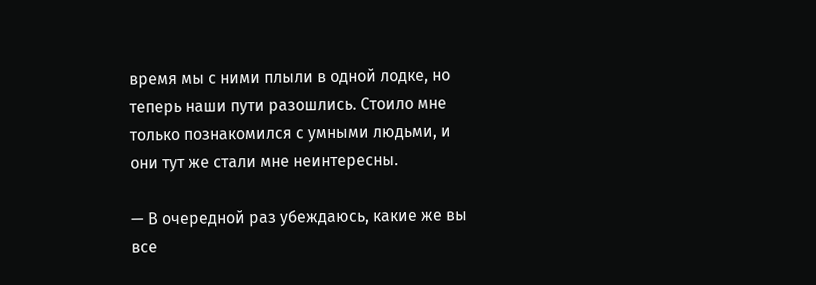время мы с ними плыли в одной лодке, но теперь наши пути разошлись. Стоило мне только познакомился с умными людьми, и они тут же стали мне неинтересны.

— В очередной раз убеждаюсь, какие же вы все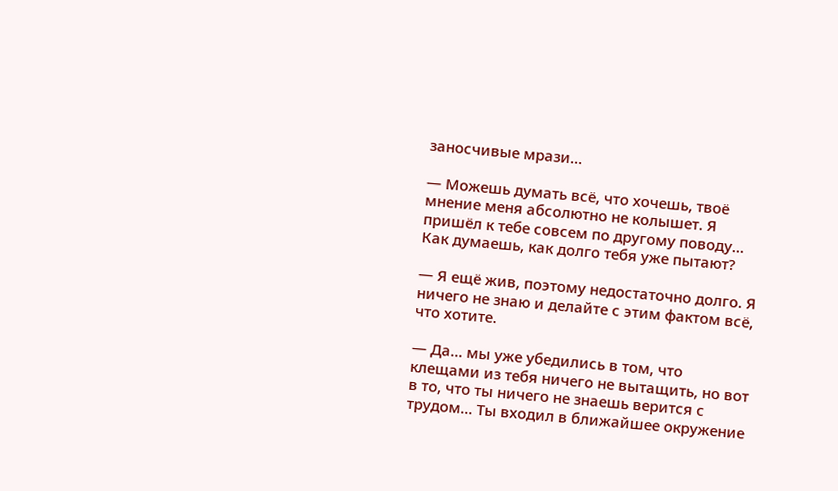заносчивые мрази…

— Можешь думать всё, что хочешь, твоё мнение меня абсолютно не колышет. Я пришёл к тебе совсем по другому поводу… Как думаешь, как долго тебя уже пытают?

— Я ещё жив, поэтому недостаточно долго. Я ничего не знаю и делайте с этим фактом всё, что хотите.

— Да… мы уже убедились в том, что клещами из тебя ничего не вытащить, но вот в то, что ты ничего не знаешь верится с трудом… Ты входил в ближайшее окружение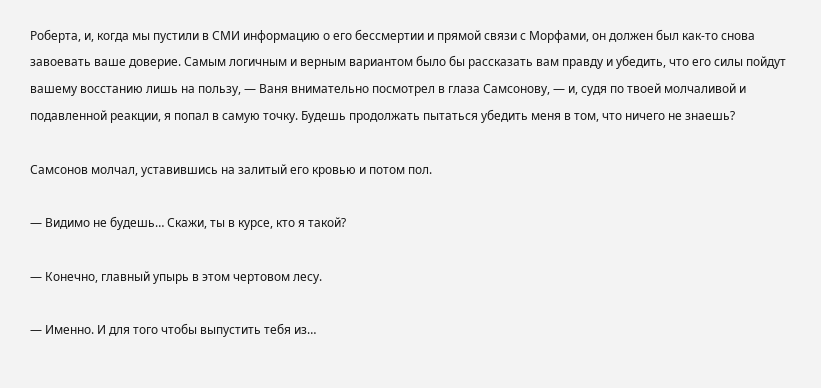Роберта, и, когда мы пустили в СМИ информацию о его бессмертии и прямой связи с Морфами, он должен был как-то снова завоевать ваше доверие. Самым логичным и верным вариантом было бы рассказать вам правду и убедить, что его силы пойдут вашему восстанию лишь на пользу, — Ваня внимательно посмотрел в глаза Самсонову, — и, судя по твоей молчаливой и подавленной реакции, я попал в самую точку. Будешь продолжать пытаться убедить меня в том, что ничего не знаешь?

Самсонов молчал, уставившись на залитый его кровью и потом пол.

— Видимо не будешь… Скажи, ты в курсе, кто я такой?

— Конечно, главный упырь в этом чертовом лесу.

— Именно. И для того чтобы выпустить тебя из…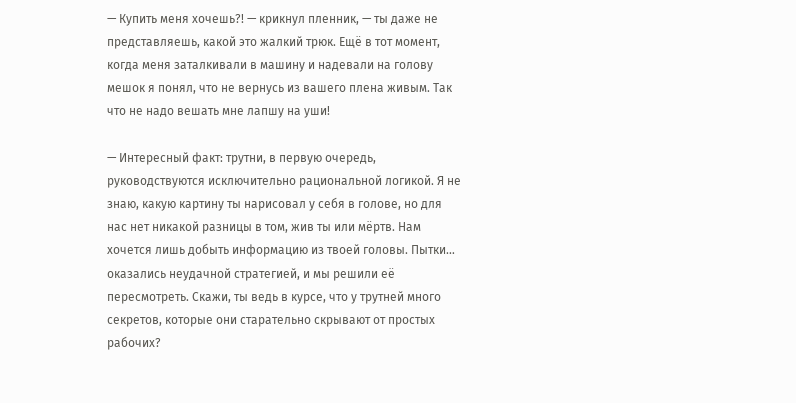— Купить меня хочешь?! — крикнул пленник, — ты даже не представляешь, какой это жалкий трюк. Ещё в тот момент, когда меня заталкивали в машину и надевали на голову мешок я понял, что не вернусь из вашего плена живым. Так что не надо вешать мне лапшу на уши!

— Интересный факт: трутни, в первую очередь, руководствуются исключительно рациональной логикой. Я не знаю, какую картину ты нарисовал у себя в голове, но для нас нет никакой разницы в том, жив ты или мёртв. Нам хочется лишь добыть информацию из твоей головы. Пытки… оказались неудачной стратегией, и мы решили её пересмотреть. Скажи, ты ведь в курсе, что у трутней много секретов, которые они старательно скрывают от простых рабочих?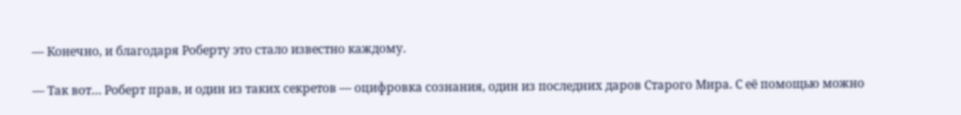— Конечно, и благодаря Роберту это стало известно каждому.

— Так вот… Роберт прав, и один из таких секретов — оцифровка сознания, один из последних даров Старого Мира. С её помощью можно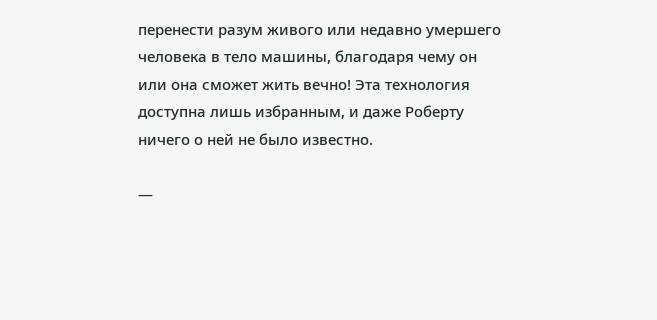перенести разум живого или недавно умершего человека в тело машины, благодаря чему он или она сможет жить вечно! Эта технология доступна лишь избранным, и даже Роберту ничего о ней не было известно.

—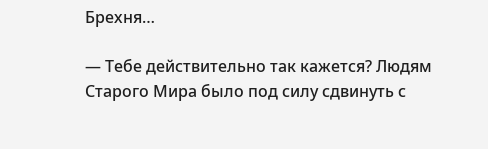Брехня…

— Тебе действительно так кажется? Людям Старого Мира было под силу сдвинуть с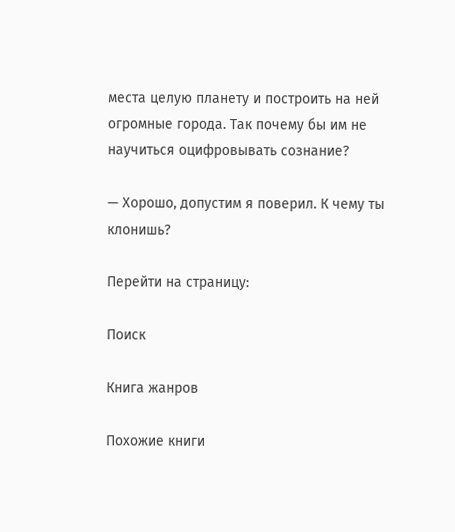места целую планету и построить на ней огромные города. Так почему бы им не научиться оцифровывать сознание?

— Хорошо, допустим я поверил. К чему ты клонишь?

Перейти на страницу:

Поиск

Книга жанров

Похожие книги